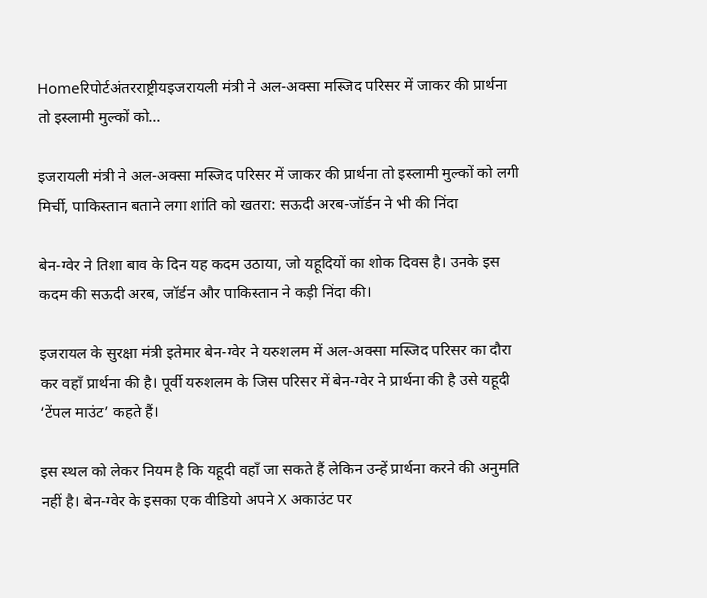Homeरिपोर्टअंतरराष्ट्रीयइजरायली मंत्री ने अल-अक्सा मस्जिद परिसर में जाकर की प्रार्थना तो इस्लामी मुल्कों को...

इजरायली मंत्री ने अल-अक्सा मस्जिद परिसर में जाकर की प्रार्थना तो इस्लामी मुल्कों को लगी मिर्ची, पाकिस्तान बताने लगा शांति को खतरा: सऊदी अरब-जॉर्डन ने भी की निंदा

बेन-ग्वेर ने तिशा बाव के दिन यह कदम उठाया, जो यहूदियों का शोक दिवस है। उनके इस कदम की सऊदी अरब, जॉर्डन और पाकिस्तान ने कड़ी निंदा की।

इजरायल के सुरक्षा मंत्री इतेमार बेन-ग्वेर ने यरुशलम में अल-अक्सा मस्जिद परिसर का दौरा कर वहाँ प्रार्थना की है। पूर्वी यरुशलम के जिस परिसर में बेन-ग्वेर ने प्रार्थना की है उसे यहूदी ‘टेंपल माउंट’ कहते हैं।

इस स्थल को लेकर नियम है कि यहूदी वहाँ जा सकते हैं लेकिन उन्हें प्रार्थना करने की अनुमति नहीं है। बेन-ग्वेर के इसका एक वीडियो अपने X अकाउंट पर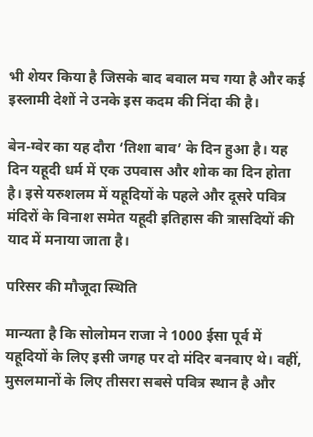भी शेयर किया है जिसके बाद बवाल मच गया है और कई इस्लामी देशों ने उनके इस कदम की निंदा की है।

बेन-ग्वेर का यह दौरा ‘तिशा बाव’ के दिन हुआ है। यह दिन यहूदी धर्म में एक उपवास और शोक का दिन होता है। इसे यरुशलम में यहूदियों के पहले और दूसरे पवित्र मंदिरों के विनाश समेत यहूदी इतिहास की त्रासदियों की याद में मनाया जाता है।

परिसर की मौजूदा स्थिति

मान्यता है कि सोलोमन राजा ने 1000 ईसा पूर्व में यहूदियों के लिए इसी जगह पर दो मंदिर बनवाए थे। वहीं, मुसलमानों के लिए तीसरा सबसे पवित्र स्थान है और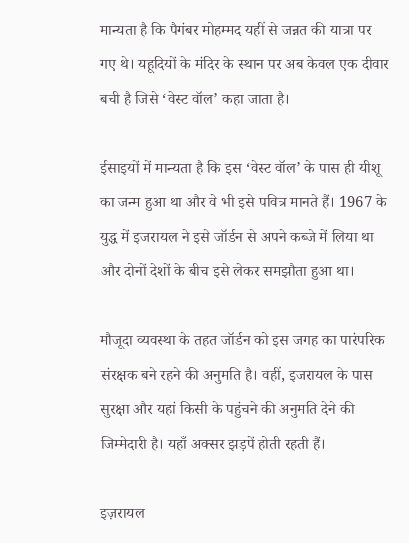मान्यता है कि पैगंबर मोहम्मद यहीं से जन्नत की यात्रा पर गए थे। यहूदियों के मंदिर के स्थान पर अब केवल एक दीवार बची है जिसे ‘वेस्ट वॉल’ कहा जाता है।

ईसाइयों में मान्यता है कि इस ‘वेस्ट वॉल’ के पास ही यीशू का जन्म हुआ था और वे भी इसे पवित्र मानते हैं। 1967 के युद्ध में इजरायल ने इसे जॉर्डन से अपने कब्जे में लिया था और दोनों देशों के बीच इसे लेकर समझौता हुआ था।

मौजूदा व्यवस्था के तहत जॉर्डन को इस जगह का पारंपरिक संरक्षक बने रहने की अनुमति है। वहीं, इजरायल के पास सुरक्षा और यहां किसी के पहुंचने की अनुमति देने की जिम्मेदारी है। यहाँ अक्सर झड़पें होती रहती हैं।

इज़रायल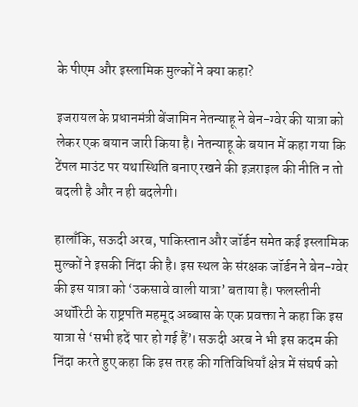के पीएम और इस्लामिक मुल्कों ने क्या कहा?

इजरायल के प्रधानमंत्री बेंजामिन नेतन्याहू ने बेन-ग्वेर की यात्रा को लेकर एक बयान जारी किया है। नेतन्याहू के बयान में कहा गया कि टेंपल माउंट पर यथास्थिति बनाए रखने की इज़राइल की नीति न तो बदली है और न ही बदलेगी।

हालाँकि, सऊदी अरब, पाकिस्तान और जॉर्डन समेत कई इस्लामिक मुल्कों ने इसकी निंदा की है। इस स्थल के संरक्षक जॉर्डन ने बेन-ग्वेर की इस यात्रा को ‘उकसावे वाली यात्रा’ बताया है। फलस्तीनी अथॉरिटी के राष्ट्रपति महमूद अब्बास के एक प्रवक्ता ने कहा कि इस यात्रा से ‘सभी हदें पार हो गई हैं’। सऊदी अरब ने भी इस कदम की निंदा करते हुए कहा कि इस तरह की गतिविधियाँ क्षेत्र में संघर्ष को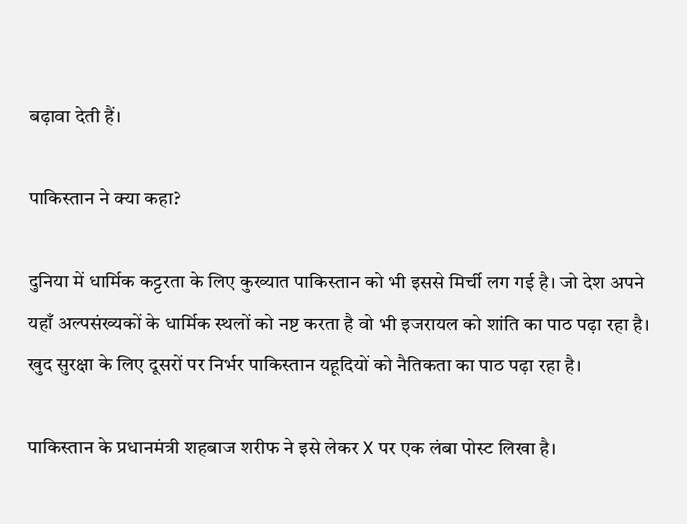बढ़ावा देती हैं।

पाकिस्तान ने क्या कहा?

दुनिया में धार्मिक कट्टरता के लिए कुख्यात पाकिस्तान को भी इससे मिर्ची लग गई है। जो देश अपने यहाँ अल्पसंख्यकों के धार्मिक स्थलों को नष्ट करता है वो भी इजरायल को शांति का पाठ पढ़ा रहा है। खुद सुरक्षा के लिए दूसरों पर निर्भर पाकिस्तान यहूदियों को नैतिकता का पाठ पढ़ा रहा है।

पाकिस्तान के प्रधानमंत्री शहबाज शरीफ ने इसे लेकर X पर एक लंबा पोस्ट लिखा है।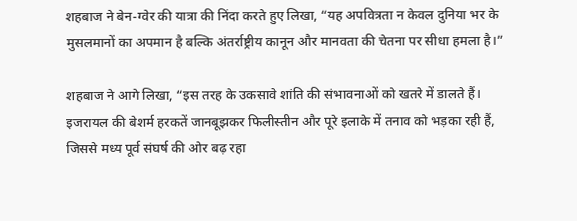शहबाज ने बेन-ग्वेर की यात्रा की निंदा करते हुए लिखा, “यह अपवित्रता न केवल दुनिया भर के मुसलमानों का अपमान है बल्कि अंतर्राष्ट्रीय कानून और मानवता की चेतना पर सीधा हमला है।”

शहबाज ने आगे लिखा, “इस तरह के उकसावे शांति की संभावनाओं को खतरे में डालते हैं। इजरायल की बेशर्म हरकतें जानबूझकर फिलीस्तीन और पूरे इलाके में तनाव को भड़का रही हैं, जिससे मध्य पूर्व संघर्ष की ओर बढ़ रहा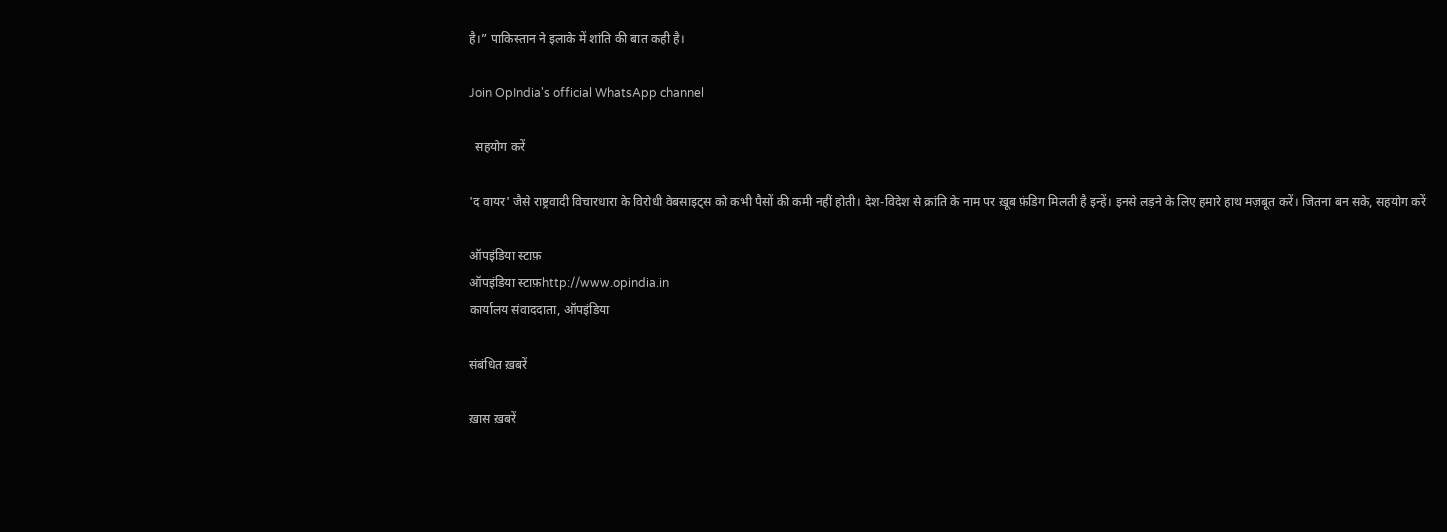है।” पाकिस्तान ने इलाके में शांति की बात कही है।

Join OpIndia's official WhatsApp channel

  सहयोग करें

'द वायर' जैसे राष्ट्रवादी विचारधारा के विरोधी वेबसाइट्स को कभी पैसों की कमी नहीं होती। देश-विदेश से क्रांति के नाम पर ख़ूब फ़ंडिग मिलती है इन्हें। इनसे लड़ने के लिए हमारे हाथ मज़बूत करें। जितना बन सके, सहयोग करें

ऑपइंडिया स्टाफ़
ऑपइंडिया स्टाफ़http://www.opindia.in
कार्यालय संवाददाता, ऑपइंडिया

संबंधित ख़बरें

ख़ास ख़बरें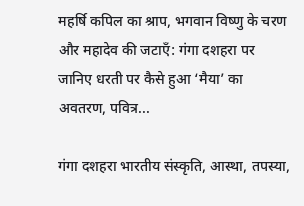महर्षि कपिल का श्राप, भगवान विष्णु के चरण और महादेव की जटाएँ: गंगा दशहरा पर जानिए धरती पर कैसे हुआ ‘मैया’ का अवतरण, पवित्र...

गंगा दशहरा भारतीय संस्कृति, आस्था, तपस्या,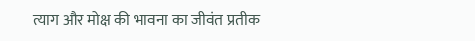त्याग और मोक्ष की भावना का जीवंत प्रतीक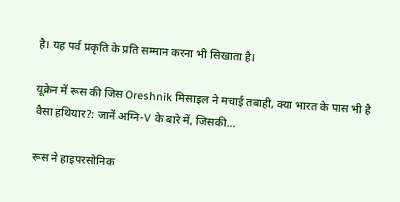है। यह पर्व प्रकृति के प्रति सम्मान करना भी सिखाता है।

यूक्रेन में रूस की जिस Oreshnik मिसाइल ने मचाई तबाही, क्या भारत के पास भी है वैसा हथियार?: जानें अग्नि-V के बारे में, जिसकी...

रूस ने हाइपरसोनिक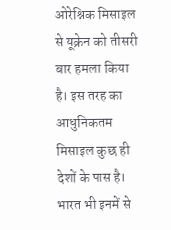ओरेश्निक मिसाइल से यूक्रेन को तीसरी बार हमला किया है। इस तरह का आधुनिकतम मिसाइल कुछ ही देशों के पास है। भारत भी इनमें से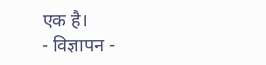एक है।
- विज्ञापन -